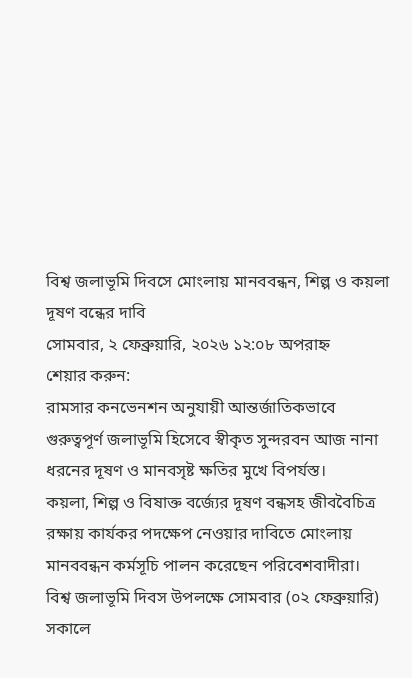বিশ্ব জলাভূমি দিবসে মোংলায় মানববন্ধন, শিল্প ও কয়লা দূষণ বন্ধের দাবি
সোমবার, ২ ফেব্রুয়ারি, ২০২৬ ১২:০৮ অপরাহ্ন
শেয়ার করুন:
রামসার কনভেনশন অনুযায়ী আন্তর্জাতিকভাবে গুরুত্বপূর্ণ জলাভূমি হিসেবে স্বীকৃত সুন্দরবন আজ নানা ধরনের দূষণ ও মানবসৃষ্ট ক্ষতির মুখে বিপর্যস্ত।
কয়লা, শিল্প ও বিষাক্ত বর্জ্যের দূষণ বন্ধসহ জীববৈচিত্র রক্ষায় কার্যকর পদক্ষেপ নেওয়ার দাবিতে মোংলায় মানববন্ধন কর্মসূচি পালন করেছেন পরিবেশবাদীরা।
বিশ্ব জলাভূমি দিবস উপলক্ষে সোমবার (০২ ফেব্রুয়ারি) সকালে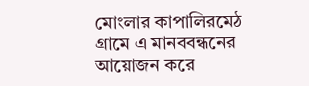মোংলার কাপালিরমেঠ গ্রামে এ মানববন্ধনের আয়োজন করে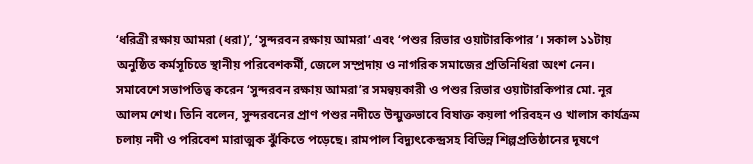‘ধরিত্রী রক্ষায় আমরা (ধরা)’, ‘সুন্দরবন রক্ষায় আমরা’ এবং ‘পশুর রিভার ওয়াটারকিপার’। সকাল ১১টায় অনুষ্ঠিত কর্মসূচিতে স্থানীয় পরিবেশকর্মী, জেলে সম্প্রদায় ও নাগরিক সমাজের প্রতিনিধিরা অংশ নেন।
সমাবেশে সভাপতিত্ব করেন ‘সুন্দরবন রক্ষায় আমরা’র সমন্বয়কারী ও পশুর রিভার ওয়াটারকিপার মো. নূর আলম শেখ। তিনি বলেন, সুন্দরবনের প্রাণ পশুর নদীতে উন্মুক্তভাবে বিষাক্ত কয়লা পরিবহন ও খালাস কার্যক্রম চলায় নদী ও পরিবেশ মারাত্মক ঝুঁকিতে পড়েছে। রামপাল বিদ্যুৎকেন্দ্রসহ বিভিন্ন শিল্পপ্রতিষ্ঠানের দূষণে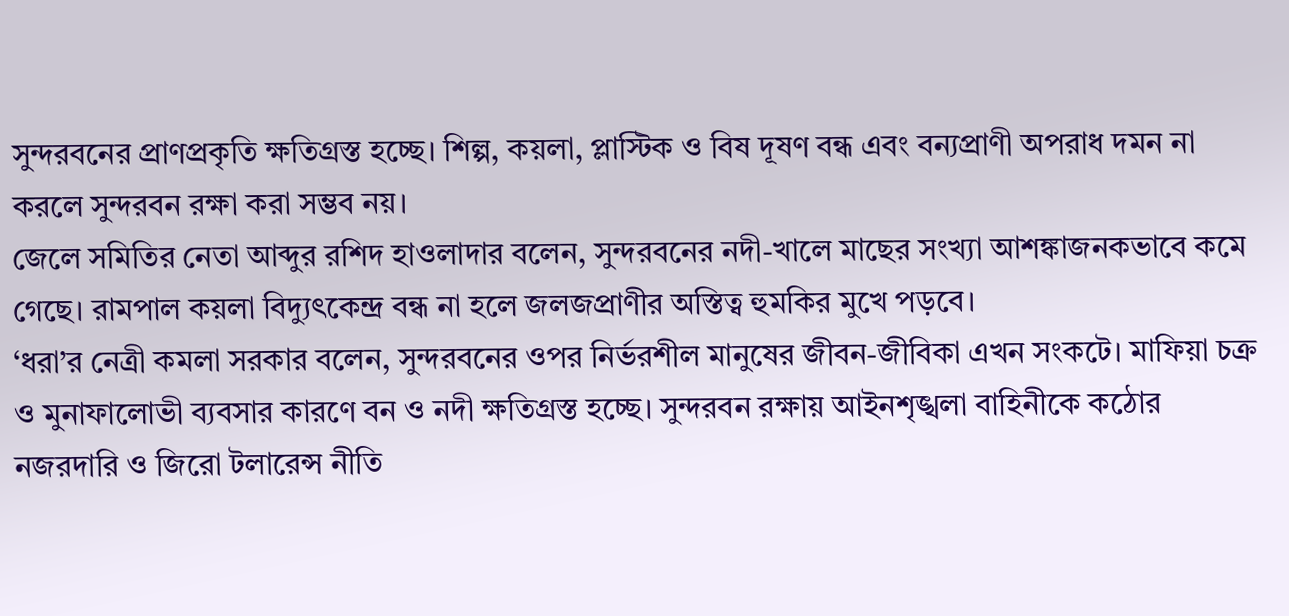সুন্দরবনের প্রাণপ্রকৃতি ক্ষতিগ্রস্ত হচ্ছে। শিল্প, কয়লা, প্লাস্টিক ও বিষ দূষণ বন্ধ এবং বন্যপ্রাণী অপরাধ দমন না করলে সুন্দরবন রক্ষা করা সম্ভব নয়।
জেলে সমিতির নেতা আব্দুর রশিদ হাওলাদার বলেন, সুন্দরবনের নদী-খালে মাছের সংখ্যা আশঙ্কাজনকভাবে কমে গেছে। রামপাল কয়লা বিদ্যুৎকেন্দ্র বন্ধ না হলে জলজপ্রাণীর অস্তিত্ব হুমকির মুখে পড়বে।
‘ধরা’র নেত্রী কমলা সরকার বলেন, সুন্দরবনের ওপর নির্ভরশীল মানুষের জীবন-জীবিকা এখন সংকটে। মাফিয়া চক্র ও মুনাফালোভী ব্যবসার কারণে বন ও নদী ক্ষতিগ্রস্ত হচ্ছে। সুন্দরবন রক্ষায় আইনশৃঙ্খলা বাহিনীকে কঠোর নজরদারি ও জিরো টলারেন্স নীতি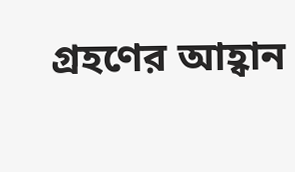গ্রহণের আহ্বান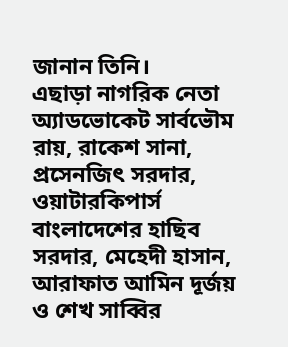জানান তিনি।
এছাড়া নাগরিক নেতা অ্যাডভোকেট সার্বভৌম রায়, রাকেশ সানা, প্রসেনজিৎ সরদার, ওয়াটারকিপার্স বাংলাদেশের হাছিব সরদার, মেহেদী হাসান, আরাফাত আমিন দূর্জয় ও শেখ সাব্বির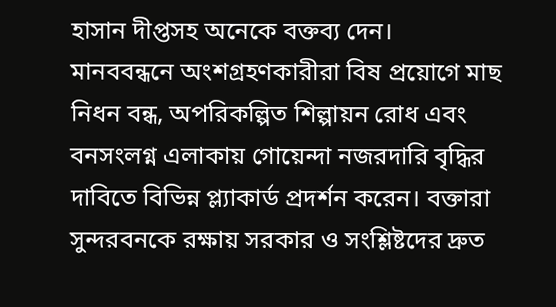হাসান দীপ্তসহ অনেকে বক্তব্য দেন।
মানববন্ধনে অংশগ্রহণকারীরা বিষ প্রয়োগে মাছ নিধন বন্ধ, অপরিকল্পিত শিল্পায়ন রোধ এবং বনসংলগ্ন এলাকায় গোয়েন্দা নজরদারি বৃদ্ধির দাবিতে বিভিন্ন প্ল্যাকার্ড প্রদর্শন করেন। বক্তারা সুন্দরবনকে রক্ষায় সরকার ও সংশ্লিষ্টদের দ্রুত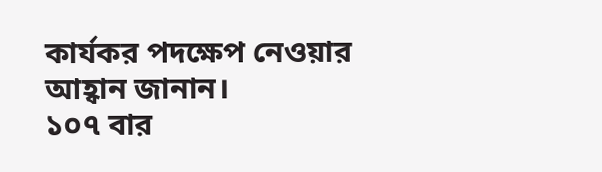কার্যকর পদক্ষেপ নেওয়ার আহ্বান জানান।
১০৭ বার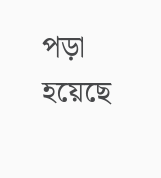পড়া হয়েছে